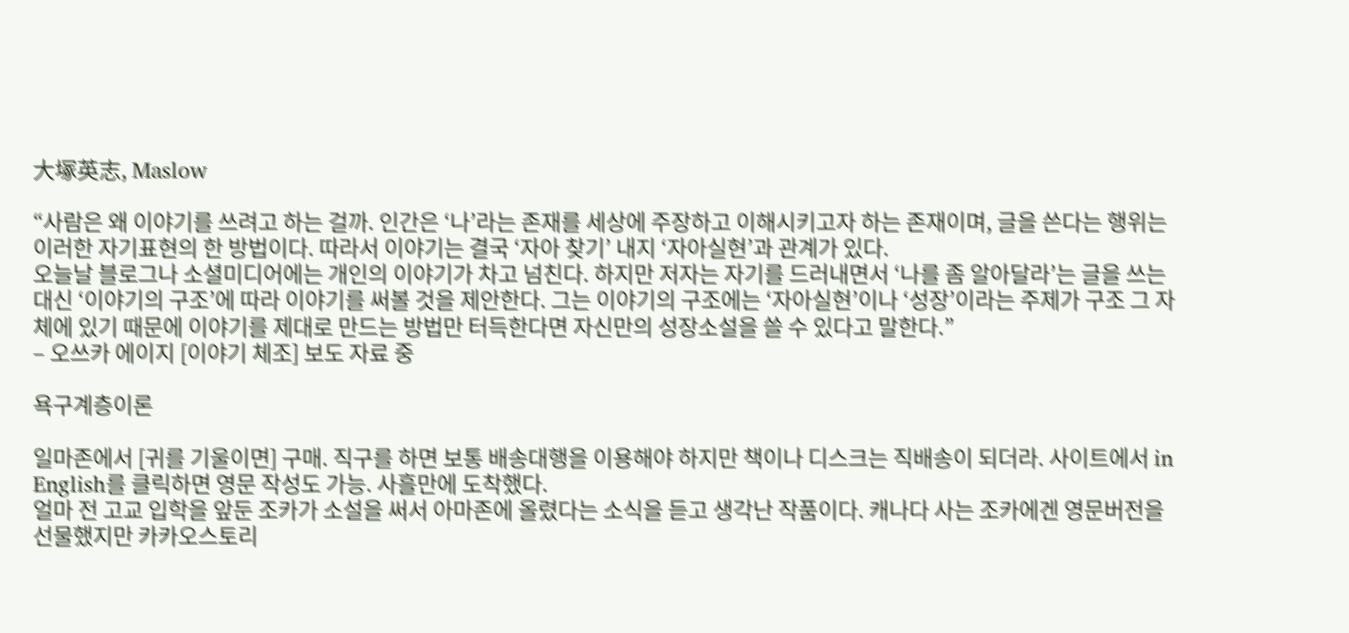大塚英志, Maslow

“사람은 왜 이야기를 쓰려고 하는 걸까. 인간은 ‘나’라는 존재를 세상에 주장하고 이해시키고자 하는 존재이며, 글을 쓴다는 행위는 이러한 자기표현의 한 방법이다. 따라서 이야기는 결국 ‘자아 찾기’ 내지 ‘자아실현’과 관계가 있다.
오늘날 블로그나 소셜미디어에는 개인의 이야기가 차고 넘친다. 하지만 저자는 자기를 드러내면서 ‘나를 좀 알아달라’는 글을 쓰는 대신 ‘이야기의 구조’에 따라 이야기를 써볼 것을 제안한다. 그는 이야기의 구조에는 ‘자아실현’이나 ‘성장’이라는 주제가 구조 그 자체에 있기 때문에 이야기를 제대로 만드는 방법만 터득한다면 자신만의 성장소설을 쓸 수 있다고 말한다.”
– 오쓰카 에이지 [이야기 체조] 보도 자료 중

욕구계층이론

일마존에서 [귀를 기울이면] 구매. 직구를 하면 보통 배송대행을 이용해야 하지만 책이나 디스크는 직배송이 되더라. 사이트에서 in English를 클릭하면 영문 작성도 가능. 사흘만에 도착했다.
얼마 전 고교 입학을 앞둔 조카가 소설을 써서 아마존에 올렸다는 소식을 듣고 생각난 작품이다. 캐나다 사는 조카에겐 영문버전을 선물했지만 카카오스토리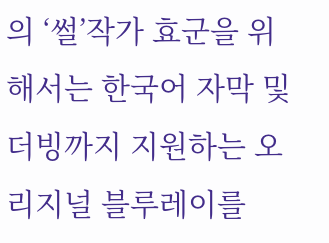의 ‘썰’작가 효군을 위해서는 한국어 자막 및 더빙까지 지원하는 오리지널 블루레이를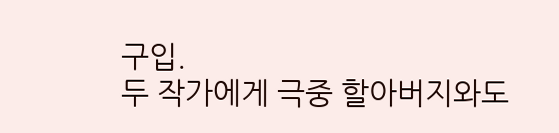구입.
두 작가에게 극중 할아버지와도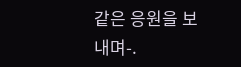같은 응원을 보내며-.